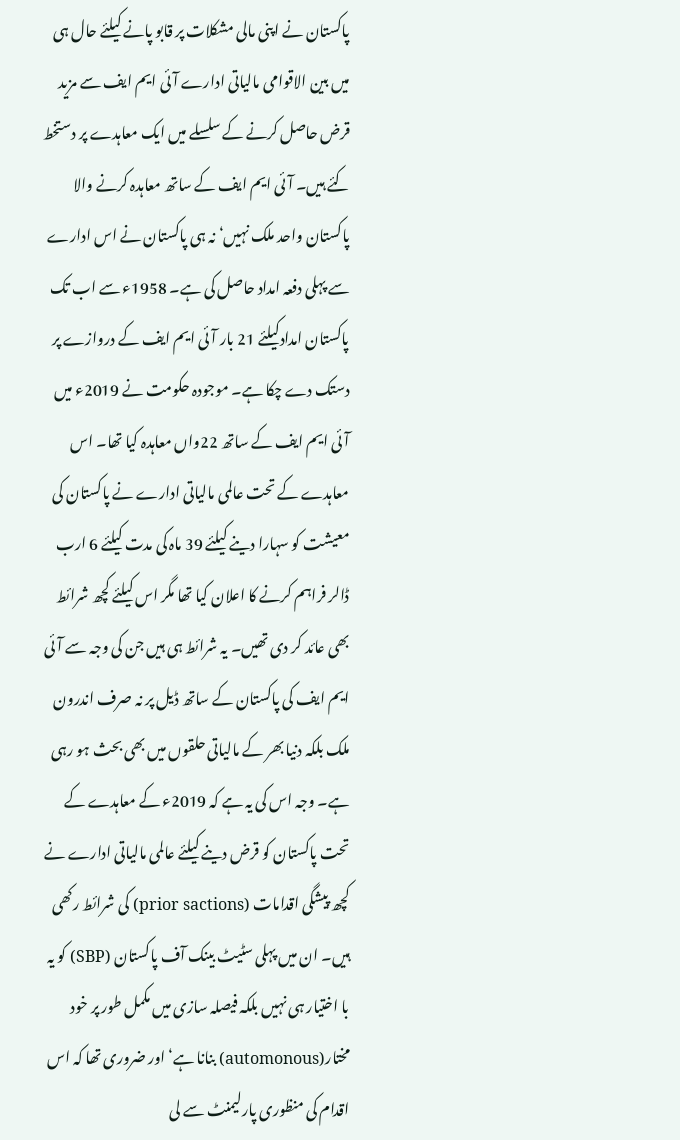پاکستان نے اپنی مالی مشکلات پر قابو پانے کیلئے حال ہی میں بین الاقوامی مالیاتی ادارے آئی ایم ایف سے مزید قرض حاصل کرنے کے سلسلے میں ایک معاہدے پر دستخط کئے ہیں۔ آئی ایم ایف کے ساتھ معاہدہ کرنے والا پاکستان واحد ملک نہیں‘ نہ ہی پاکستان نے اس ادارے سے پہلی دفعہ امداد حاصل کی ہے۔ 1958ء سے اب تک پاکستان امدادکیلئے 21 بار آئی ایم ایف کے دروازے پر دستک دے چکا ہے۔ موجودہ حکومت نے 2019ء میں آئی ایم ایف کے ساتھ 22واں معاہدہ کیا تھا۔ اس معاہدے کے تحت عالمی مالیاتی ادارے نے پاکستان کی معیشت کو سہارا دینے کیلئے 39 ماہ کی مدت کیلئے 6 ارب ڈالر فراہم کرنے کا اعلان کیا تھا مگر اس کیلئے کچھ شرائط بھی عائد کر دی تھیں۔ یہ شرائط ہی ہیں جن کی وجہ سے آئی ایم ایف کی پاکستان کے ساتھ ڈیل پر نہ صرف اندرون ملک بلکہ دنیا بھر کے مالیاتی حلقوں میں بھی بحث ہو رہی ہے۔ وجہ اس کی یہ ہے کہ 2019ء کے معاہدے کے تحت پاکستان کو قرض دینے کیلئے عالمی مالیاتی ادارے نے کچھ پیشگی اقدامات (prior sactions) کی شرائط رکھی ہیں۔ ان میں پہلی سٹیٹ بینک آف پاکستان (SBP) کو یہ با اختیار ہی نہیں بلکہ فیصلہ سازی میں مکمل طور پر خود مختار(automonous) بنانا ہے‘ اور ضروری تھا کہ اس اقدام کی منظوری پارلیمنٹ سے لی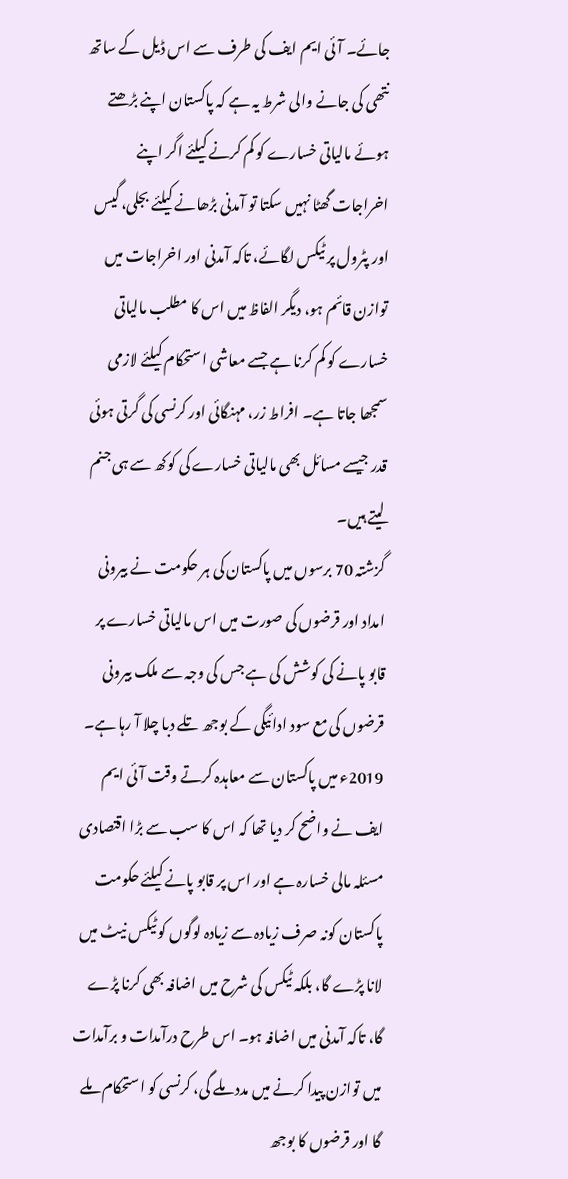جائے۔ آئی ایم ایف کی طرف سے اس ڈیل کے ساتھ نتھی کی جانے والی شرط یہ ہے کہ پاکستان اپنے بڑھتے ہوئے مالیاتی خسارے کو کم کرنے کیلئے اگر اپنے اخراجات گھٹا نہیں سکتا تو آمدنی بڑھانے کیلئے بجلی، گیس اور پٹرول پر ٹیکس لگائے، تاکہ آمدنی اور اخراجات میں توازن قائم ہو، دیگر الفاظ میں اس کا مطلب مالیاتی خسارے کو کم کرنا ہے جسے معاشی استحکام کیلئے لازمی سمجھا جاتا ہے۔ افراط زر، مہنگائی اور کرنسی کی گرتی ہوئی قدر جیسے مسائل بھی مالیاتی خسارے کی کوکھ سے ہی جنم لیتے ہیں۔
گزشتہ 70 برسوں میں پاکستان کی ہر حکومت نے بیرونی امداد اور قرضوں کی صورت میں اس مالیاتی خسارے پر قابو پانے کی کوشش کی ہے جس کی وجہ سے ملک بیرونی قرضوں کی مع سود ادائیگی کے بوجھ تلے دبا چلا آ رہا ہے۔ 2019ء میں پاکستان سے معاہدہ کرتے وقت آئی ایم ایف نے واضح کر دیا تھا کہ اس کا سب سے بڑا اقتصادی مسئلہ مالی خسارہ ہے اور اس پر قابو پانے کیلئے حکومت پاکستان کونہ صرف زیادہ سے زیادہ لوگوں کو ٹیکس نیٹ میں لانا پڑے گا، بلکہ ٹیکس کی شرح میں اضافہ بھی کرنا پڑے گا، تاکہ آمدنی میں اضافہ ہو۔ اس طرح درآمدات و برآمدات میں توازن پیدا کرنے میں مدد ملے گی، کرنسی کو استحکام ملے گا اور قرضوں کا بوجھ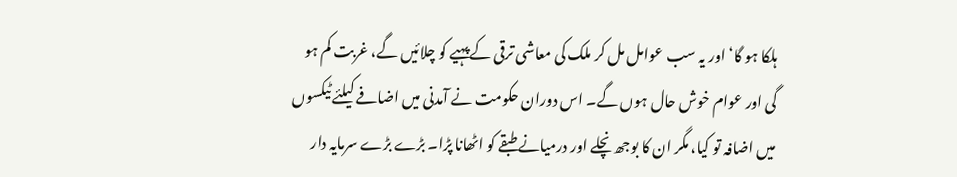ہلکا ہو گا‘ اور یہ سب عوامل مل کر ملک کی معاشی ترقی کے پہیے کو چلائیں گے، غربت کم ہو گی اور عوام خوش حال ہوں گے۔ اس دوران حکومت نے آمدنی میں اضافے کیلئے ٹیکسوں میں اضافہ تو کیا، مگر ان کا بوجھ نچلے اور درمیانے طبقے کو اٹھانا پڑا۔ بڑے بڑے سرمایہ دار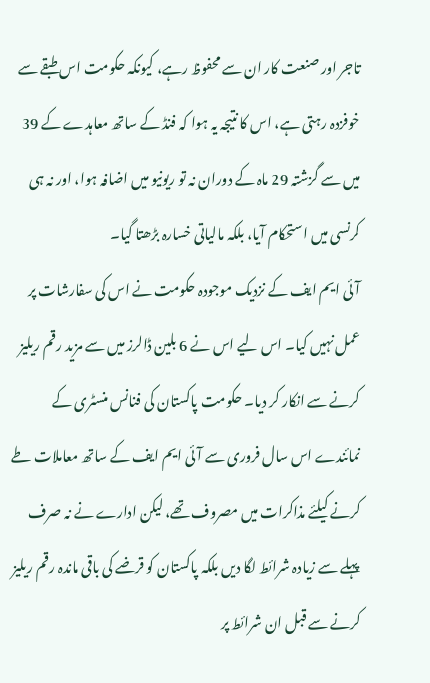تاجر اور صنعت کار ان سے محفوظ رہے، کیونکہ حکومت اس طبقے سے خوفزدہ رہتی ہے، اس کا نتیجہ یہ ہوا کہ فنڈ کے ساتھ معاہدے کے 39 میں سے گزشتہ 29 ماہ کے دوران نہ تو ریونیو میں اضافہ ہوا، اور نہ ہی کرنسی میں استحکام آیا، بلکہ مالیاتی خسارہ بڑھتا گیا۔
آئی ایم ایف کے نزدیک موجودہ حکومت نے اس کی سفارشات پر عمل نہیں کیا۔ اس لیے اس نے 6 بلین ڈالرز میں سے مزید رقم ریلیز کرنے سے انکار کر دیا۔ حکومت پاکستان کی فنانس منسٹری کے نمائندے اس سال فروری سے آئی ایم ایف کے ساتھ معاملات طے کرنے کیلئے مذاکرات میں مصروف تھے، لیکن ادارے نے نہ صرف پہلے سے زیادہ شرائط لگا دیں بلکہ پاکستان کو قرضے کی باقی ماندہ رقم ریلیز کرنے سے قبل ان شرائط پر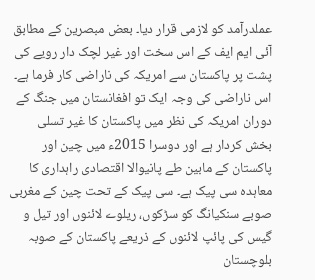عملدرآمد کو لازمی قرار دیا۔ بعض مبصرین کے مطابق آئی ایم ایف کے اس سخت اور غیر لچک دار رویے کی پشت پر پاکستان سے امریکہ کی ناراضی کار فرما ہے۔ اس ناراضی کی وجہ ایک تو افغانستان میں جنگ کے دوران امریکہ کی نظر میں پاکستان کا غیر تسلی بخش کردار ہے اور دوسرا 2015ء میں چین اور پاکستان کے مابین طے پانیوالا اقتصادی راہداری کا معاہدہ سی پیک ہے۔ سی پیک کے تحت چین کے مغربی صوبے سنکیانگ کو سڑکوں، ریلوے لائنوں اور تیل و گیس کی پائپ لائنوں کے ذریعے پاکستان کے صوبہ بلوچستان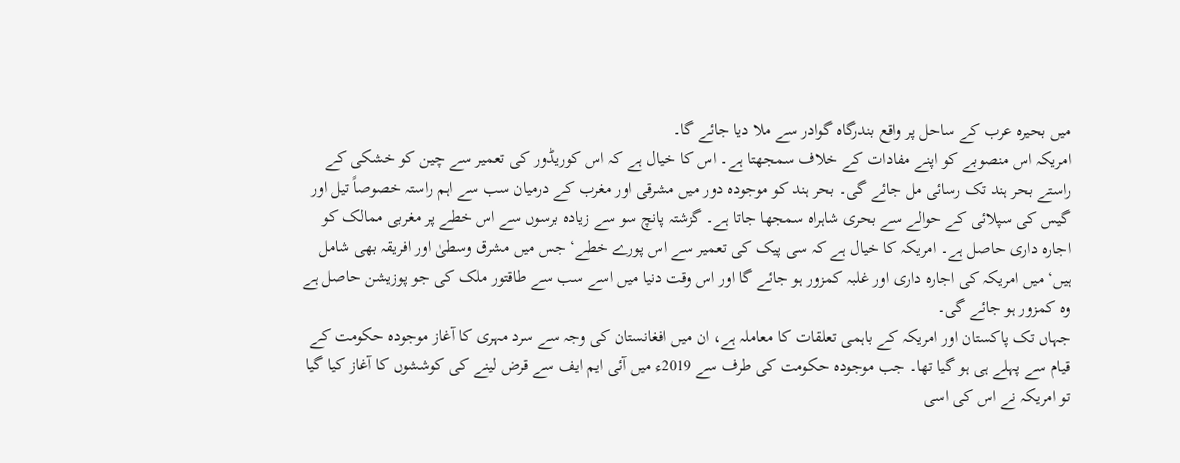میں بحیرہ عرب کے ساحل پر واقع بندرگاہ گوادر سے ملا دیا جائے گا۔
امریکہ اس منصوبے کو اپنے مفادات کے خلاف سمجھتا ہے۔ اس کا خیال ہے کہ اس کوریڈور کی تعمیر سے چین کو خشکی کے راستے بحر ہند تک رسائی مل جائے گی۔ بحر ہند کو موجودہ دور میں مشرقی اور مغرب کے درمیان سب سے اہم راستہ خصوصاً تیل اور گیس کی سپلائی کے حوالے سے بحری شاہراہ سمجھا جاتا ہے۔ گزشتہ پانچ سو سے زیادہ برسوں سے اس خطے پر مغربی ممالک کو اجارہ داری حاصل ہے۔ امریکہ کا خیال ہے کہ سی پیک کی تعمیر سے اس پورے خطے‘ جس میں مشرق وسطیٰ اور افریقہ بھی شامل ہیں‘ میں امریکہ کی اجارہ داری اور غلبہ کمزور ہو جائے گا اور اس وقت دنیا میں اسے سب سے طاقتور ملک کی جو پوزیشن حاصل ہے وہ کمزور ہو جائے گی۔
جہاں تک پاکستان اور امریکہ کے باہمی تعلقات کا معاملہ ہے، ان میں افغانستان کی وجہ سے سرد مہری کا آغاز موجودہ حکومت کے قیام سے پہلے ہی ہو گیا تھا۔ جب موجودہ حکومت کی طرف سے 2019ء میں آئی ایم ایف سے قرض لینے کی کوششوں کا آغاز کیا گیا تو امریکہ نے اس کی اسی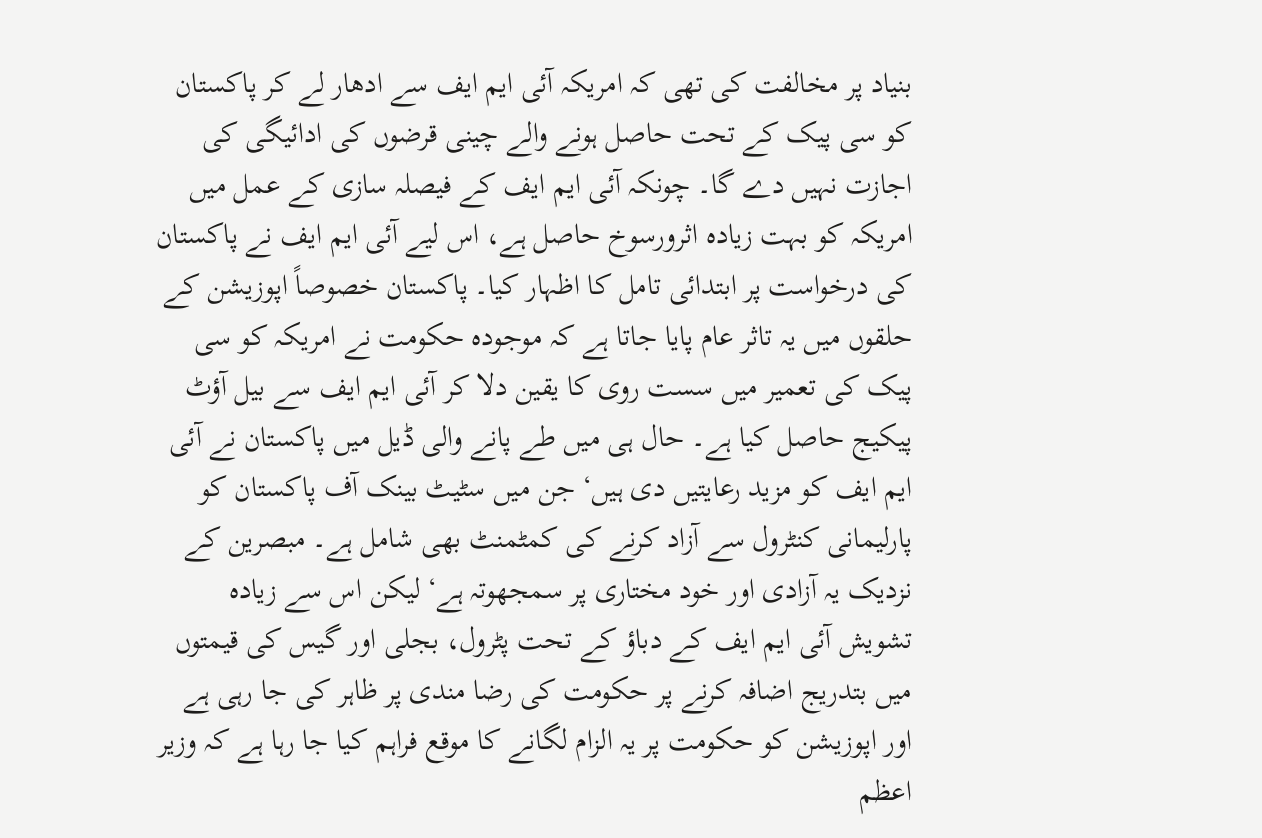بنیاد پر مخالفت کی تھی کہ امریکہ آئی ایم ایف سے ادھار لے کر پاکستان کو سی پیک کے تحت حاصل ہونے والے چینی قرضوں کی ادائیگی کی اجازت نہیں دے گا۔ چونکہ آئی ایم ایف کے فیصلہ سازی کے عمل میں امریکہ کو بہت زیادہ اثرورسوخ حاصل ہے، اس لیے آئی ایم ایف نے پاکستان کی درخواست پر ابتدائی تامل کا اظہار کیا۔ پاکستان خصوصاً اپوزیشن کے حلقوں میں یہ تاثر عام پایا جاتا ہے کہ موجودہ حکومت نے امریکہ کو سی پیک کی تعمیر میں سست روی کا یقین دلا کر آئی ایم ایف سے بیل آؤٹ پیکیج حاصل کیا ہے۔ حال ہی میں طے پانے والی ڈیل میں پاکستان نے آئی ایم ایف کو مزید رعایتیں دی ہیں‘ جن میں سٹیٹ بینک آف پاکستان کو پارلیمانی کنٹرول سے آزاد کرنے کی کمٹمنٹ بھی شامل ہے۔ مبصرین کے نزدیک یہ آزادی اور خود مختاری پر سمجھوتہ ہے‘ لیکن اس سے زیادہ تشویش آئی ایم ایف کے دباؤ کے تحت پٹرول، بجلی اور گیس کی قیمتوں میں بتدریج اضافہ کرنے پر حکومت کی رضا مندی پر ظاہر کی جا رہی ہے اور اپوزیشن کو حکومت پر یہ الزام لگانے کا موقع فراہم کیا جا رہا ہے کہ وزیر اعظم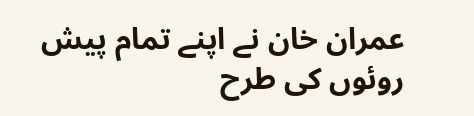عمران خان نے اپنے تمام پیش روئوں کی طرح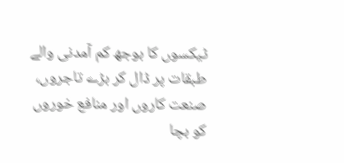ٹیکسوں کا بوجھ کم آمدنی والے طبقات پر ڈال کر بڑے تاجروں، صنعت کاروں اور منافع خوروں کو بچا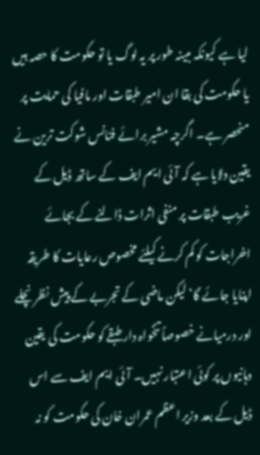لیا ہے کیونکہ مبینہ طور پر یہ لوگ یا تو حکومت کا حصہ ہیں یا حکومت کی بقا ان امیر طبقات اور مافیا کی حمایت پر منحصر ہے۔ اگرچہ مشیر برائے فنانس شوکت ترین نے یقین دلایا ہے کہ آئی ایم ایف کے ساتھ ڈیل کے غریب طبقات پر منفی اثرات ڈالنے کے بجائے اخراجات کو کم کرنے کیلئے مخصوص رعایات کا طریقہ اپنایا جائے گا‘ لیکن ماضی کے تجربے کے پیش نظر نچلے اور درمیانے خصوصاً تنخواہ دار طبقے کو حکومت کی یقین دہانیوں پر کوئی اعتبار نہیں۔ آئی ایم ایف سے اس ڈیل کے بعد وزیر اعظم عمران خان کی حکومت کو نہ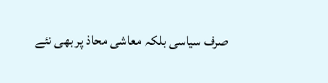صرف سیاسی بلکہ معاشی محاذ پر بھی نئے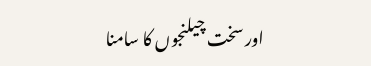اور سخت چیلنجوں کا سامنا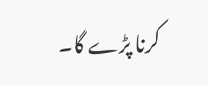کرنا پڑے گا۔